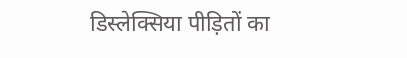डिस्लेक्सिया पीड़ितों का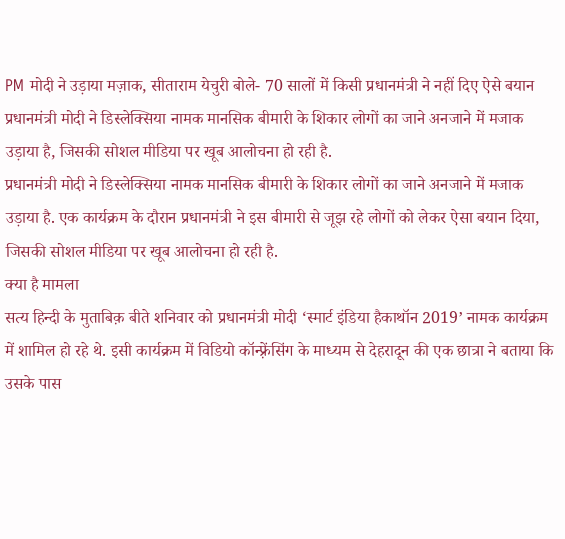PM मोदी ने उड़ाया मज़ाक, सीताराम येचुरी बोले- 70 सालों में किसी प्रधानमंत्री ने नहीं दिए ऐसे बयान
प्रधानमंत्री मोदी ने डिस्लेक्सिया नामक मानसिक बीमारी के शिकार लोगों का जाने अनजाने में मजाक उड़ाया है, जिसकी सोशल मीडिया पर खूब आलोचना हो रही है.
प्रधानमंत्री मोदी ने डिस्लेक्सिया नामक मानसिक बीमारी के शिकार लोगों का जाने अनजाने में मजाक उड़ाया है. एक कार्यक्रम के दौरान प्रधानमंत्री ने इस बीमारी से जूझ रहे लोगों को लेकर ऐसा बयान दिया, जिसकी सोशल मीडिया पर खूब आलोचना हो रही है.
क्या है मामला
सत्य हिन्दी के मुताबिक़ बीते शनिवार को प्रधानमंत्री मोदी ‘स्मार्ट इंडिया हैकाथॉन 2019’ नामक कार्यक्रम में शामिल हो रहे थे. इसी कार्यक्रम में विडियो कॉन्फ़्रेंसिंग के माध्यम से देहरादून की एक छात्रा ने बताया कि उसके पास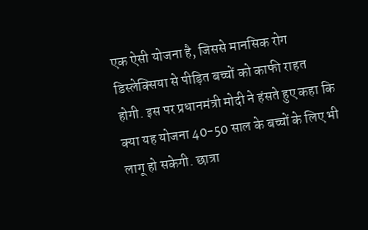एक ऐसी योजना है, जिससे मानसिक रोग डिस्लेक्सिया से पीड़ित बच्चों को काफी राहत होगी. इस पर प्रधानमंत्री मोदी ने हंसते हुए कहा कि क्या यह योजना 40-50 साल के बच्चों के लिए भी लागू हो सकेगी. छात्रा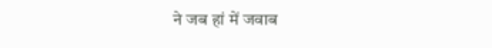ने जब हां में जवाब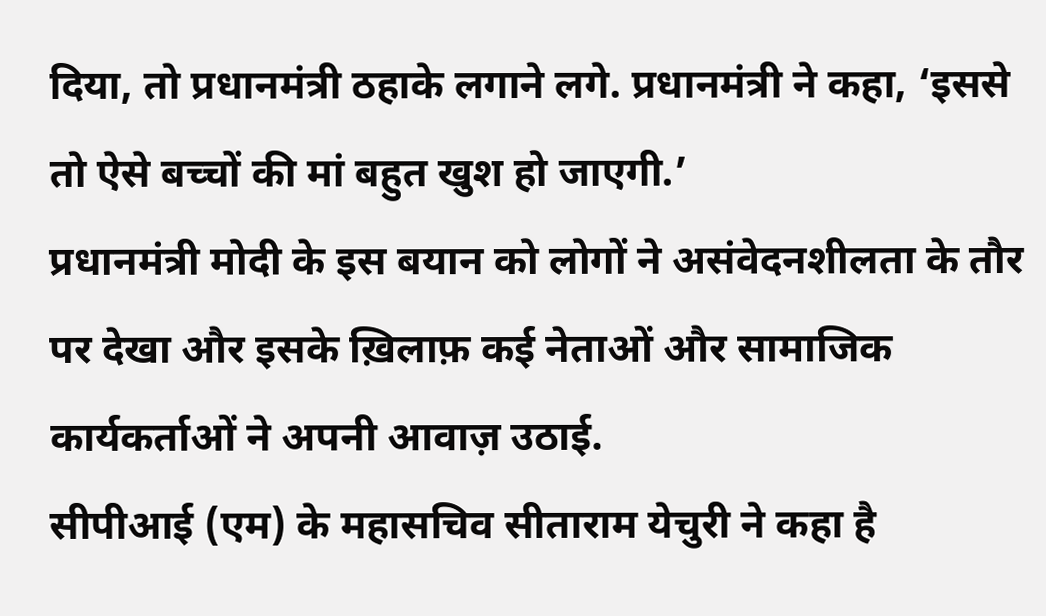दिया, तो प्रधानमंत्री ठहाके लगाने लगे. प्रधानमंत्री ने कहा, ‘इससे तो ऐसे बच्चों की मां बहुत खुश हो जाएगी.’
प्रधानमंत्री मोदी के इस बयान को लोगों ने असंवेदनशीलता के तौर पर देखा और इसके ख़िलाफ़ कई नेताओं और सामाजिक कार्यकर्ताओं ने अपनी आवाज़ उठाई.
सीपीआई (एम) के महासचिव सीताराम येचुरी ने कहा है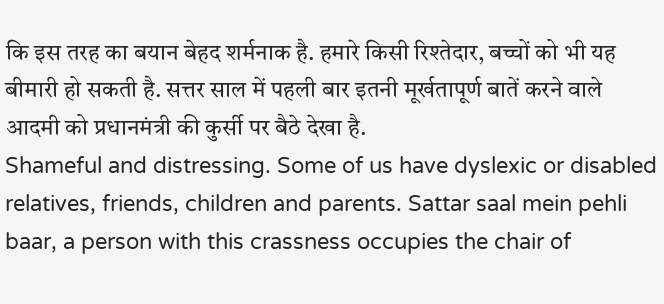कि इस तरह का बयान बेहद शर्मनाक है. हमारे किसी रिश्तेदार, बच्चों को भी यह बीमारी हो सकती है. सत्तर साल में पहली बार इतनी मूर्खतापूर्ण बातें करने वाले आदमी को प्रधानमंत्री की कुर्सी पर बैठे देखा है.
Shameful and distressing. Some of us have dyslexic or disabled relatives, friends, children and parents. Sattar saal mein pehli baar, a person with this crassness occupies the chair of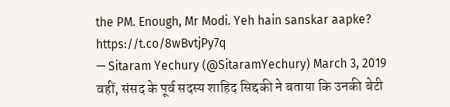the PM. Enough, Mr Modi. Yeh hain sanskar aapke? https://t.co/8wBvtjPy7q
— Sitaram Yechury (@SitaramYechury) March 3, 2019
वहीं, संसद के पूर्व सदस्य शाहिद सिद्दकी ने बताया कि उनकी बेटी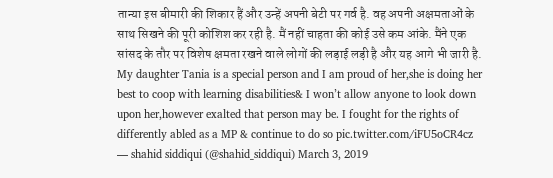तान्या इस बीमारी की शिकार हैं और उन्हें अपनी बेटी पर गर्व है. वह अपनी अक्षमताओं के साथ सिखने की पूरी कोशिश कर रही है. मैं नहीं चाहता की कोई उसे कम आंके. मैंने एक सांसद के तौर पर विशेष क्षमता रखने वाले लोगों की लड़ाई लड़ी है और यह आगे भी जारी है.
My daughter Tania is a special person and I am proud of her,she is doing her best to coop with learning disabilities& I won’t allow anyone to look down upon her,however exalted that person may be. I fought for the rights of differently abled as a MP & continue to do so pic.twitter.com/iFU5oCR4cz
— shahid siddiqui (@shahid_siddiqui) March 3, 2019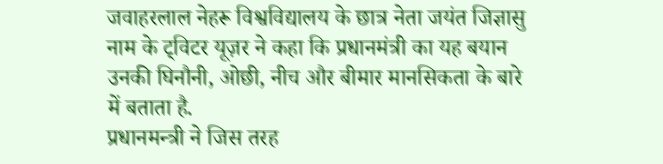जवाहरलाल नेहरू विश्वविद्यालय के छात्र नेता जयंत जिज्ञासु नाम के ट्विटर यूज़र ने कहा कि प्रधानमंत्री का यह बयान उनकी घिनौनी, ओछी, नीच और बीमार मानसिकता के बारे में बताता है.
प्रधानमन्त्री ने जिस तरह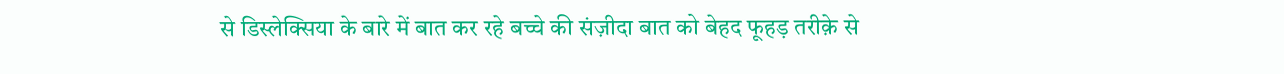से डिस्लेक्सिया के बारे में बात कर रहे बच्चे की संज़ीदा बात को बेहद फूहड़ तरीक़े से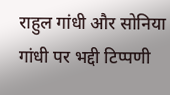राहुल गांधी और सोनिया गांधी पर भद्दी टिप्पणी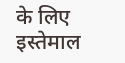के लिए इस्तेमाल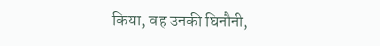किया, वह उनकी घिनौनी,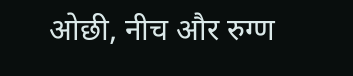ओछी, नीच और रुग्ण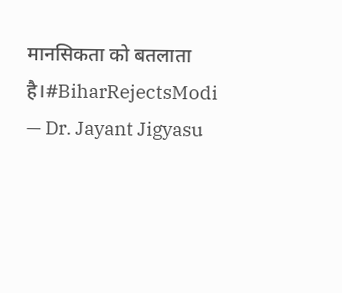मानसिकता को बतलाता है।#BiharRejectsModi
— Dr. Jayant Jigyasu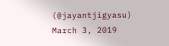(@jayantjigyasu) March 3, 2019